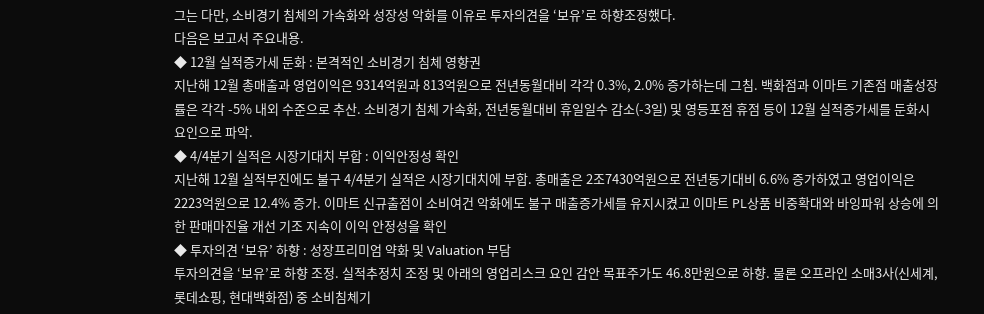그는 다만, 소비경기 침체의 가속화와 성장성 악화를 이유로 투자의견을 ‘보유’로 하향조정했다.
다음은 보고서 주요내용.
◆ 12월 실적증가세 둔화 : 본격적인 소비경기 침체 영향권
지난해 12월 총매출과 영업이익은 9314억원과 813억원으로 전년동월대비 각각 0.3%, 2.0% 증가하는데 그침. 백화점과 이마트 기존점 매출성장률은 각각 -5% 내외 수준으로 추산. 소비경기 침체 가속화, 전년동월대비 휴일일수 감소(-3일) 및 영등포점 휴점 등이 12월 실적증가세를 둔화시 요인으로 파악.
◆ 4/4분기 실적은 시장기대치 부합 : 이익안정성 확인
지난해 12월 실적부진에도 불구 4/4분기 실적은 시장기대치에 부합. 총매출은 2조7430억원으로 전년동기대비 6.6% 증가하였고 영업이익은 2223억원으로 12.4% 증가. 이마트 신규출점이 소비여건 악화에도 불구 매출증가세를 유지시켰고 이마트 PL상품 비중확대와 바잉파워 상승에 의한 판매마진율 개선 기조 지속이 이익 안정성을 확인
◆ 투자의견 ‘보유’ 하향 : 성장프리미엄 약화 및 Valuation 부담
투자의견을 ‘보유’로 하향 조정. 실적추정치 조정 및 아래의 영업리스크 요인 감안 목표주가도 46.8만원으로 하향. 물론 오프라인 소매3사(신세계, 롯데쇼핑, 현대백화점) 중 소비침체기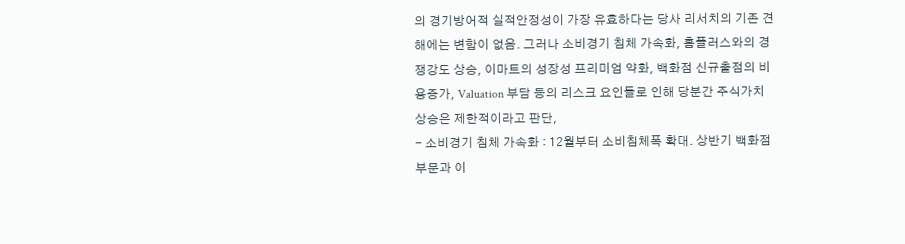의 경기방어적 실적안정성이 가장 유효하다는 당사 리서치의 기존 견해에는 변함이 없음. 그러나 소비경기 침체 가속화, 홈플러스와의 경쟁강도 상승, 이마트의 성장성 프리미엄 약화, 백화점 신규출점의 비용증가, Valuation 부담 등의 리스크 요인들로 인해 당분간 주식가치 상승은 제한적이라고 판단,
- 소비경기 침체 가속화 : 12월부터 소비침체폭 확대. 상반기 백화점 부문과 이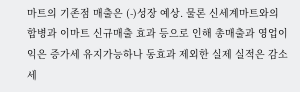마트의 기존점 매출은 (-)성장 예상. 물론 신세계마트와의 합병과 이마트 신규매출 효과 등으로 인해 총매출과 영업이익은 증가세 유지가능하나 동효과 제외한 실제 실적은 감소세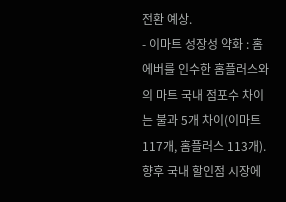전환 예상.
- 이마트 성장성 약화 : 홈에버를 인수한 홈플러스와의 마트 국내 점포수 차이는 불과 5개 차이(이마트 117개, 홈플러스 113개). 향후 국내 할인점 시장에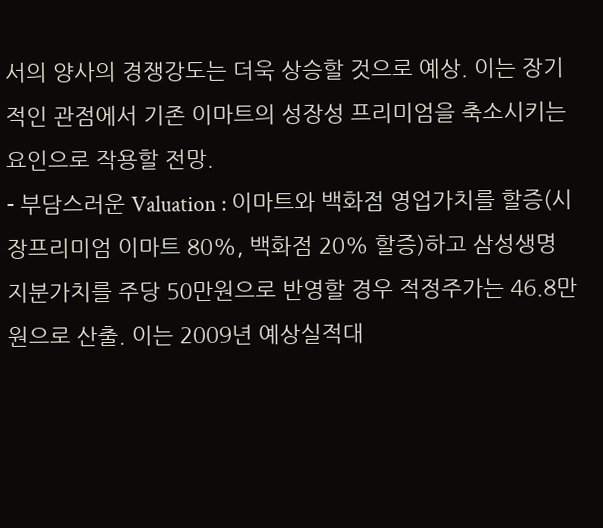서의 양사의 경쟁강도는 더욱 상승할 것으로 예상. 이는 장기적인 관점에서 기존 이마트의 성장성 프리미엄을 축소시키는 요인으로 작용할 전망.
- 부담스러운 Valuation : 이마트와 백화점 영업가치를 할증(시장프리미엄 이마트 80%, 백화점 20% 할증)하고 삼성생명 지분가치를 주당 50만원으로 반영할 경우 적정주가는 46.8만원으로 산출. 이는 2009년 예상실적대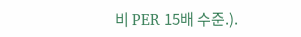비 PER 15배 수준.).